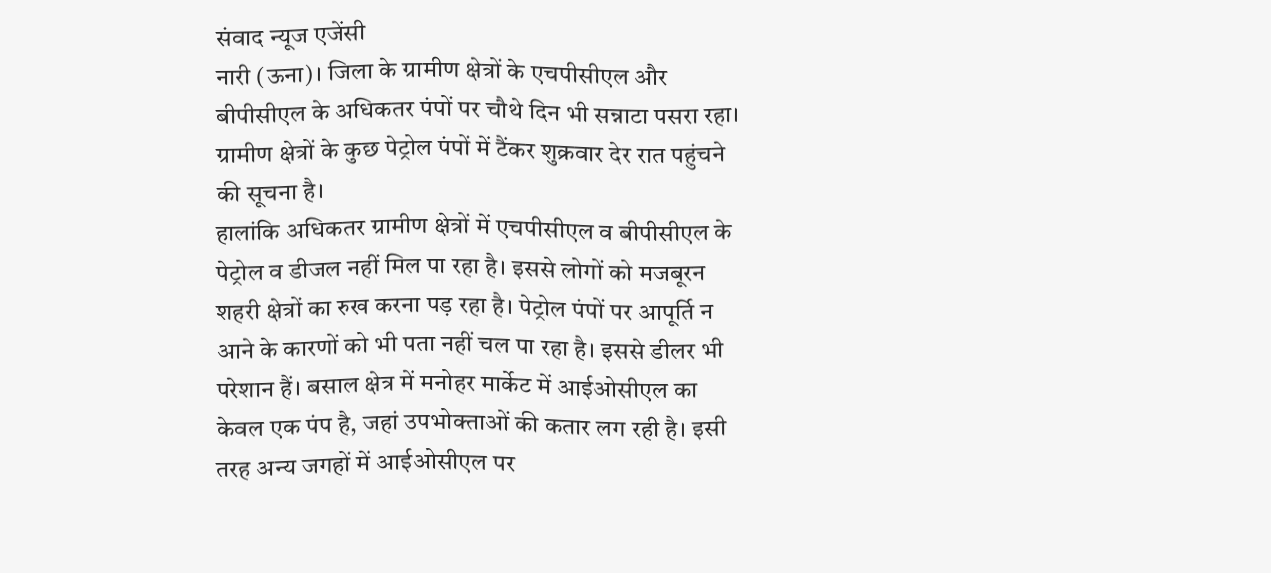संवाद न्यूज एजेंसी
नारी (ऊना)। जिला के ग्रामीण क्षेत्रों के एचपीसीएल और बीपीसीएल के अधिकतर पंपों पर चौथे दिन भी सन्नाटा पसरा रहा। ग्रामीण क्षेत्रों के कुछ पेट्रोल पंपों में टैंकर शुक्रवार देर रात पहुंचने की सूचना है।
हालांकि अधिकतर ग्रामीण क्षेत्रों में एचपीसीएल व बीपीसीएल के पेट्रोल व डीजल नहीं मिल पा रहा है। इससे लोगों को मजबूरन शहरी क्षेत्रों का रुख करना पड़ रहा है। पेट्रोल पंपों पर आपूर्ति न आने के कारणों को भी पता नहीं चल पा रहा है। इससे डीलर भी परेशान हैं। बसाल क्षेत्र में मनोहर मार्केट में आईओसीएल का केवल एक पंप है, जहां उपभोक्ताओं की कतार लग रही है। इसी तरह अन्य जगहों में आईओसीएल पर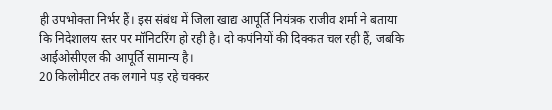ही उपभोक्ता निर्भर हैं। इस संबंध में जिला खाद्य आपूर्ति नियंत्रक राजीव शर्मा ने बताया कि निदेशालय स्तर पर मॉनिटरिंग हो रही है। दो कपंनियों की दिक्कत चल रही हैं, जबकि आईओसीएल की आपूर्ति सामान्य है।
20 किलोमीटर तक लगाने पड़ रहे चक्कर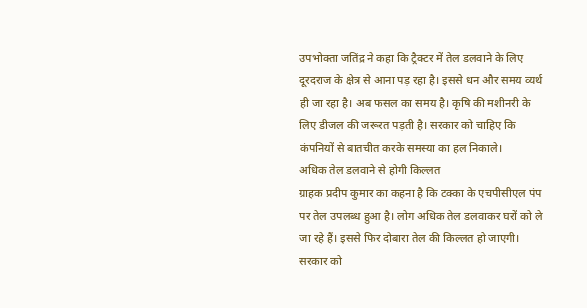उपभोक्ता जतिंद्र ने कहा कि ट्रैक्टर में तेल डलवाने के लिए दूरदराज के क्षेत्र से आना पड़ रहा है। इससे धन और समय व्यर्थ ही जा रहा है। अब फसल का समय है। कृषि की मशीनरी के लिए डीजल की जरूरत पड़ती है। सरकार को चाहिए कि कंपनियों से बातचीत करके समस्या का हल निकाले।
अधिक तेल डलवाने से होगी किल्लत
ग्राहक प्रदीप कुमार का कहना है कि टक्का के एचपीसीएल पंप पर तेल उपलब्ध हुआ है। लोग अधिक तेल डलवाकर घरों को ले जा रहे हैं। इससे फिर दोबारा तेल की किल्लत हो जाएगी। सरकार को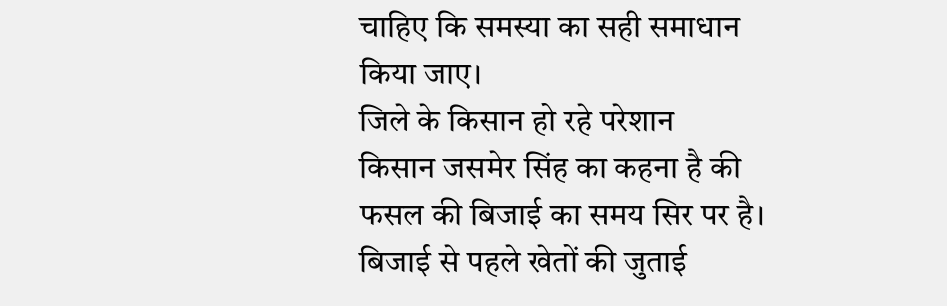चाहिए कि समस्या का सही समाधान किया जाए।
जिले के किसान हो रहे परेशान
किसान जसमेर सिंह का कहना है की फसल की बिजाई का समय सिर पर है। बिजाई से पहले खेतों की जुताई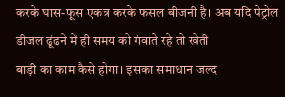करके घास-फूस एकत्र करके फसल बीजनी है। अब यदि पेट्रोल डीजल ढूंढने में ही समय को गंवाते रहे तो खेती
बाड़ी का काम कैसे होगा। इसका समाधान जल्द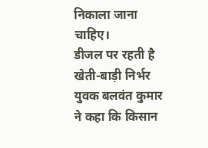निकाला जाना चाहिए।
डीजल पर रहती है खेती-बाड़ी निर्भर
युवक बलवंत कुमार ने कहा कि किसान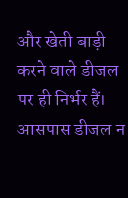और खेती बाड़ी करने वाले डीजल पर ही निर्भर हैं। आसपास डीजल न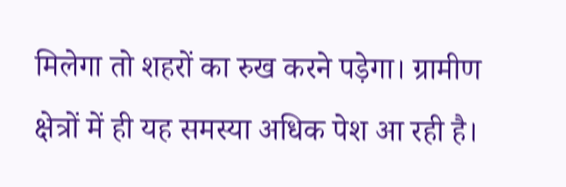मिलेगा तो शहरों का रुख करने पड़ेगा। ग्रामीण क्षेत्रों में ही यह समस्या अधिक पेश आ रही है।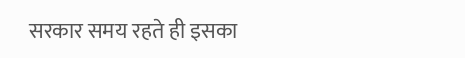सरकार समय रहते ही इसका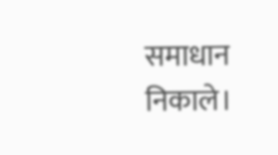समाधान निकाले।